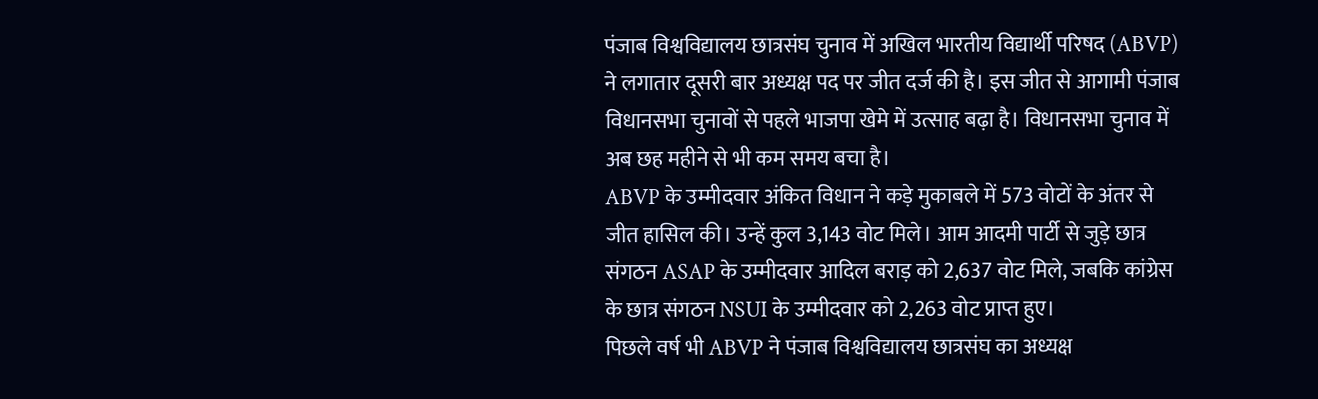पंजाब विश्वविद्यालय छात्रसंघ चुनाव में अखिल भारतीय विद्यार्थी परिषद (ABVP) ने लगातार दूसरी बार अध्यक्ष पद पर जीत दर्ज की है। इस जीत से आगामी पंजाब विधानसभा चुनावों से पहले भाजपा खेमे में उत्साह बढ़ा है। विधानसभा चुनाव में अब छह महीने से भी कम समय बचा है।
ABVP के उम्मीदवार अंकित विधान ने कड़े मुकाबले में 573 वोटों के अंतर से जीत हासिल की। उन्हें कुल 3,143 वोट मिले। आम आदमी पार्टी से जुड़े छात्र संगठन ASAP के उम्मीदवार आदिल बराड़ को 2,637 वोट मिले, जबकि कांग्रेस के छात्र संगठन NSUI के उम्मीदवार को 2,263 वोट प्राप्त हुए।
पिछले वर्ष भी ABVP ने पंजाब विश्वविद्यालय छात्रसंघ का अध्यक्ष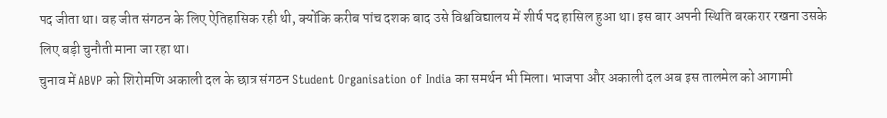पद जीता था। वह जीत संगठन के लिए ऐतिहासिक रही थी, क्योंकि करीब पांच दशक बाद उसे विश्वविद्यालय में शीर्ष पद हासिल हुआ था। इस बार अपनी स्थिति बरकरार रखना उसके लिए बड़ी चुनौती माना जा रहा था।
चुनाव में ABVP को शिरोमणि अकाली दल के छात्र संगठन Student Organisation of India का समर्थन भी मिला। भाजपा और अकाली दल अब इस तालमेल को आगामी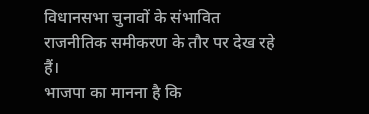विधानसभा चुनावों के संभावित राजनीतिक समीकरण के तौर पर देख रहे हैं।
भाजपा का मानना है कि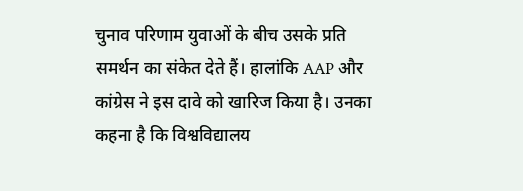चुनाव परिणाम युवाओं के बीच उसके प्रति समर्थन का संकेत देते हैं। हालांकि AAP और कांग्रेस ने इस दावे को खारिज किया है। उनका कहना है कि विश्वविद्यालय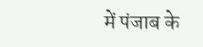में पंजाब के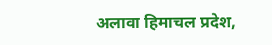अलावा हिमाचल प्रदेश,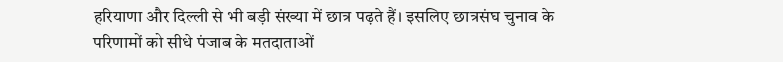हरियाणा और दिल्ली से भी बड़ी संख्या में छात्र पढ़ते हैं। इसलिए छात्रसंघ चुनाव के परिणामों को सीधे पंजाब के मतदाताओं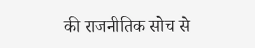की राजनीतिक सोच से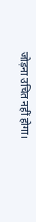जोड़ना उचित नहीं होगा।